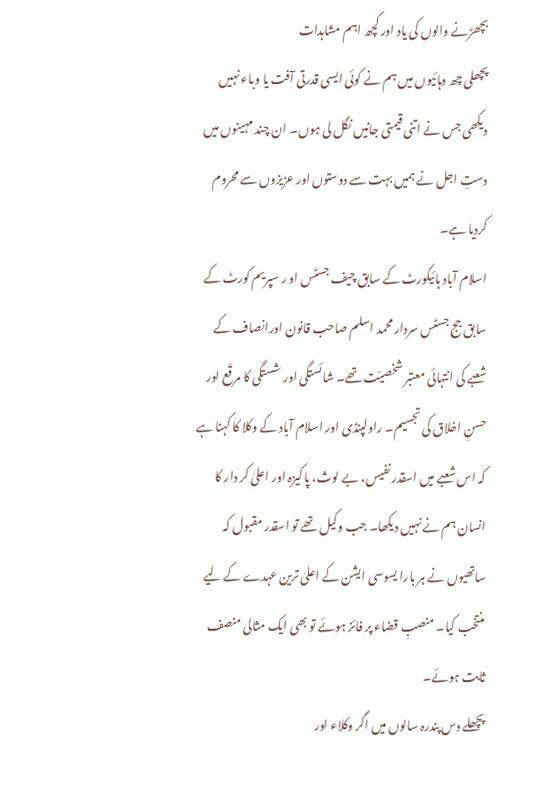بچھڑنے والوں کی یاد اور کچھ اہم مشاہدات
پچھلی چھ دہائیوں میں ہم نے کوئی ایسی قدرتی آفت یا وباء نہیں دیکھی جس نے اتنی قیمتی جانیں نگل لی ہوں۔ ان چند مہینوں میں دستِ اجل نے ہمیں بہت سے دوستوں اور عزیزوں سے محروم کردیا ہے۔
اسلام آباد ہائیکورٹ کے سابق چیف جسٹس او ر سپریم کورٹ کے سابق جج جسٹس سردار محمد اسلم صاحب قانون اورانصاف کے شعبے کی انتہائی معتبر شخصیّت تھے۔ شائستگی اور شستگی کا مرقّع اور حسنِ اخلاق کی تجسیم۔ راولپنڈی اور اسلام آباد کے وکلا کا کہنا ہے کہ اس شعبے میں اسقدر نفیس، بے لوث، پاکیزہ اور اعلیٰ کر دار کا انسان ہم نے نہیں دیکھا۔ جب وکیل تھے تو اسقدر مقبول کہ ساتھیوں نے ہر بارا یسوسی ایشن کے اعلیٰ ترین عہدے کے لیے منتخب کیا۔ منصبِ قضاء پر فائز ہوئے تو بھی ایک مثالی منصف ثابت ہوئے۔
پچھلے دس پندرہ سالوں میں اگر وکلاء اور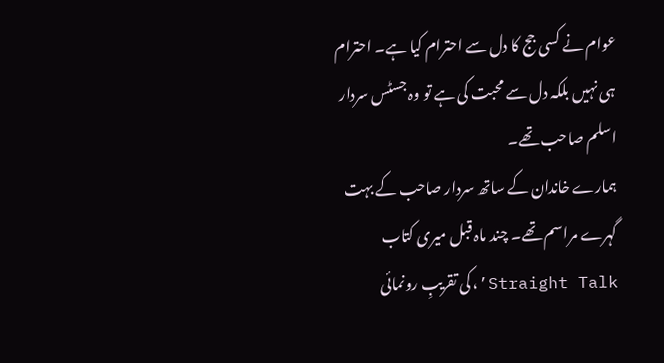عوام نے کسی جج کا دل سے احترام کیا ہے۔ احترام ہی نہیں بلکہ دل سے محبت کی ہے تو وہ جسٹس سردار اسلم صاحب تھے۔
ہمارے خاندان کے ساتھ سردار صاحب کے بہت گہرے مراسم تھے۔ چند ماہ قبل میری کتاب Straight Talk’، کی تقریبِ رونمائی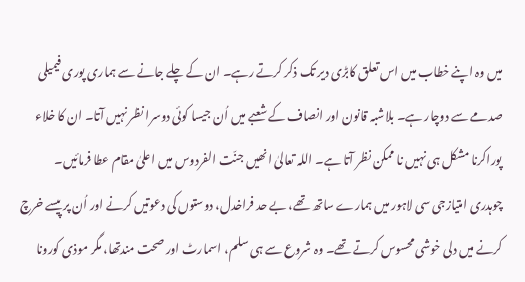میں وہ اپنے خطاب میں اس تعلق کابڑی دیر تک ذکر کرتے رہے۔ ان کے چلے جانے سے ہماری پوری فیمیلی صدمے سے دوچار ہے۔ بلاشبہ قانون اور انصاف کے شعبے میں اُن جیسا کوئی دوسرا نظر نہیں آتا۔ ان کا خلاء پوراکرنا مشکل ہی نہیں نا ممکن نظر آتا ہے۔ اللہ تعالیٰ انھیں جنّت الفردوس میں اعلیٰ مقام عطا فرمائیں۔
چوہدری امتیازجی سی لاہور میں ہمارے ساتھ تھے، بے حد فراخدل، دوستوں کی دعوتیں کرنے اور اُن پر پیسے خرچ کرنے میں دلی خوشی محسوس کرتے تھے۔ وہ شروع سے ہی سلم، اسمارٹ اور صحت مندتھا، مگر موذی کورونا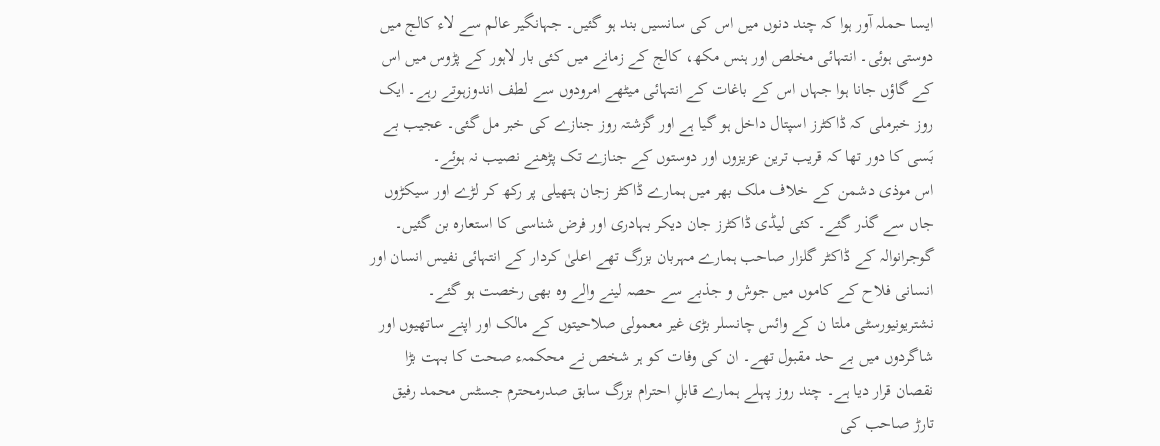ایسا حملہ آور ہوا کہ چند دنوں میں اس کی سانسیں بند ہو گئیں۔ جہانگیر عالم سے لاء کالج میں دوستی ہوئی۔ انتہائی مخلص اور ہنس مکھ، کالج کے زمانے میں کئی بار لاہور کے پڑوس میں اس کے گاؤں جانا ہوا جہاں اس کے باغات کے انتہائی میٹھے امرودوں سے لطف اندوزہوتے رہے۔ ایک روز خبرملی کہ ڈاکٹرز اسپتال داخل ہو گیا ہے اور گزشتہ روز جنازے کی خبر مل گئی۔ عجیب بے بَسی کا دور تھا کہ قریب ترین عزیزوں اور دوستوں کے جنازے تک پڑھنے نصیب نہ ہوئے۔
اس موذی دشمن کے خلاف ملک بھر میں ہمارے ڈاکٹر زجان ہتھیلی پر رکھ کر لڑے اور سیکڑوں جاں سے گذر گئے۔ کئی لیڈی ڈاکٹرز جان دیکر بہادری اور فرض شناسی کا استعارہ بن گئیں۔ گوجرانوالہ کے ڈاکٹر گلزار صاحب ہمارے مہربان بزرگ تھے اعلیٰ کردار کے انتہائی نفیس انسان اور انسانی فلاح کے کاموں میں جوش و جذبے سے حصہ لینے والے وہ بھی رخصت ہو گئے۔
نشتریونیورسٹی ملتا ن کے وائس چانسلر بڑی غیر معمولی صلاحیتوں کے مالک اور اپنے ساتھیوں اور شاگردوں میں بے حد مقبول تھے۔ ان کی وفات کو ہر شخص نے محکمہء صحت کا بہت بڑا نقصان قرار دیا ہے۔ چند روز پہلے ہمارے قابلِ احترام بزرگ سابق صدرمحترم جسٹس محمد رفیق تارڑ صاحب کی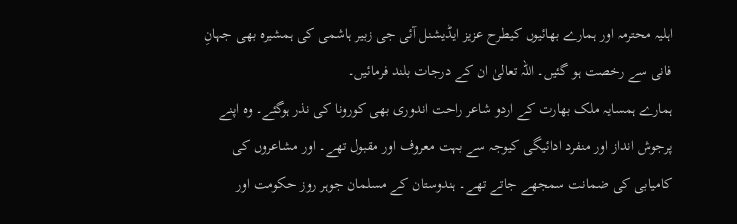اہلیہ محترمہ اور ہمارے بھائیوں کیطرح عزیز ایڈیشنل آئی جی زبیر ہاشمی کی ہمشیرہ بھی جہانِ فانی سے رخصت ہو گئیں۔ اللہ تعالیٰ ان کے درجات بلند فرمائیں۔
ہمارے ہمسایہ ملک بھارت کے اردو شاعر راحت اندوری بھی کورونا کی نذر ہوگئے۔ وہ اپنے پرجوش انداز اور منفرد ادائیگی کیوجہ سے بہت معروف اور مقبول تھے۔ اور مشاعروں کی کامیابی کی ضمانت سمجھے جاتے تھے۔ ہندوستان کے مسلمان جوہر روز حکومت اور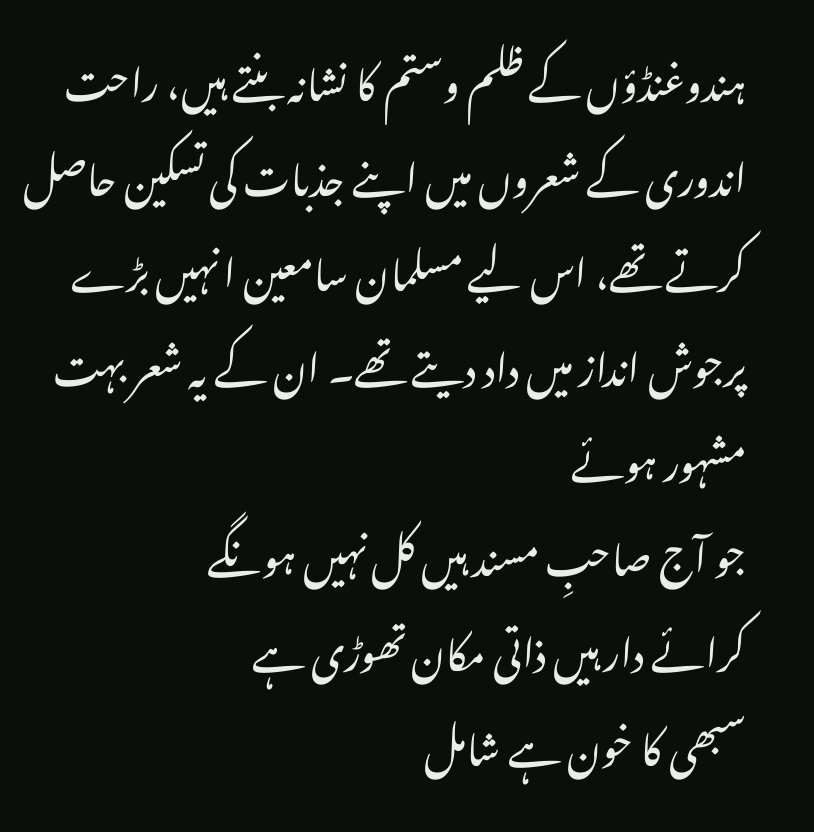ہندوغنڈؤں کے ظلم وستم کا نشانہ بنتے ہیں، راحت اندوری کے شعروں میں اپنے جذبات کی تسکین حاصل کرتے تھے، اس لیے مسلمان سامعین ا نہیں بڑے پرجوش انداز میں داد دیتے تھے۔ ان کے یہ شعر بہت مشہور ہوئے
جو آج صاحبِ مسند ہیں کل نہیں ہونگے
کرائے دار ہیں ذاتی مکان تھوڑی ہے
سبھی کا خون ہے شامل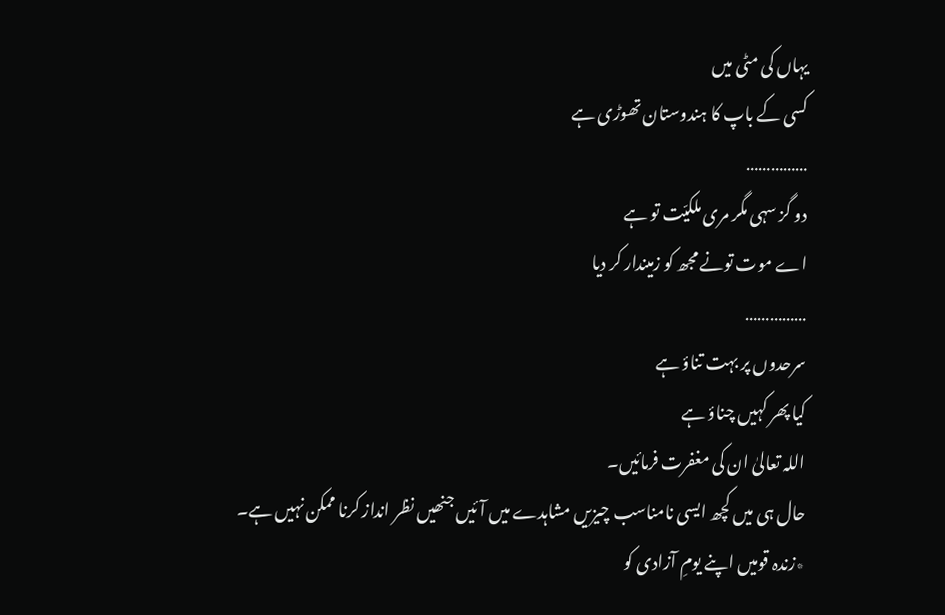یہاں کی مٹی میں
کسی کے باپ کا ہندوستان تھوڑی ہے
……………
دو گز سہی مگر مری ملکیّت تو ہے
اے موت تونے مجھ کو زمیندار کر دیا
……………
سرحدوں پر بہت تناؤ ہے
کیا پھر کہیں چناؤ ہے
اللہ تعالیٰ ان کی مغفرت فرمائیں۔
حال ہی میں کچھ ایسی نامناسب چیزیں مشاہدے میں آئیں جنھیں نظر انداز کرنا ممکن نہیں ہے۔
٭زندہ قومیں اپنے یومِ آزادی کو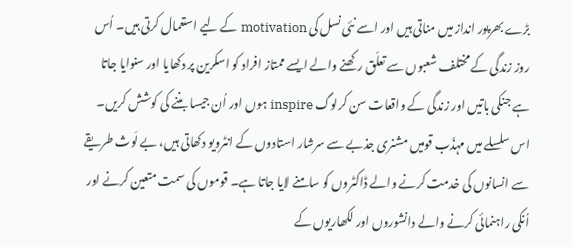بڑے بھرپور انداز میں مناتی ہیں اور اسے نئی نسل کی motivation کے لیے استعمال کرتی ہیں۔ اُس روز زندگی کے مختلف شعبوں سے تعلّق رکھنے والے ایسے ممتاز افراد کو اسکرین پر دکھایا اور سنوایا جاتا ہے جنکی باتیں اور زندگی کے واقعات سن کرلوگ inspire ہوں اور اُن جیسا بننے کی کوشش کریں۔
اس سلسلے میں مہذّب قومیں مشنری جذبے سے سرشار استادوں کے انٹرویو دکھاتی ہیں، بے لَوث طریقے سے انسانوں کی خدمت کرنے والے ڈاکٹروں کو سامنے لایا جاتا ہے۔ قوموں کی سمت متعین کرنے اور اُنکی راہنمائی کرنے والے دانشوروں اور لکھاریوں کے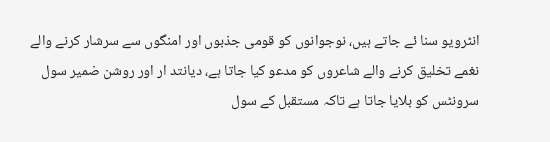انٹرویو سنا ئے جاتے ہیں، نوجوانوں کو قومی جذبوں اور امنگوں سے سرشار کرنے والے نغمے تخلیق کرنے والے شاعروں کو مدعو کیا جاتا ہے، دیانتد ار اور روشن ضمیر سول سرونٹس کو بلایا جاتا ہے تاکہ مستقبل کے سول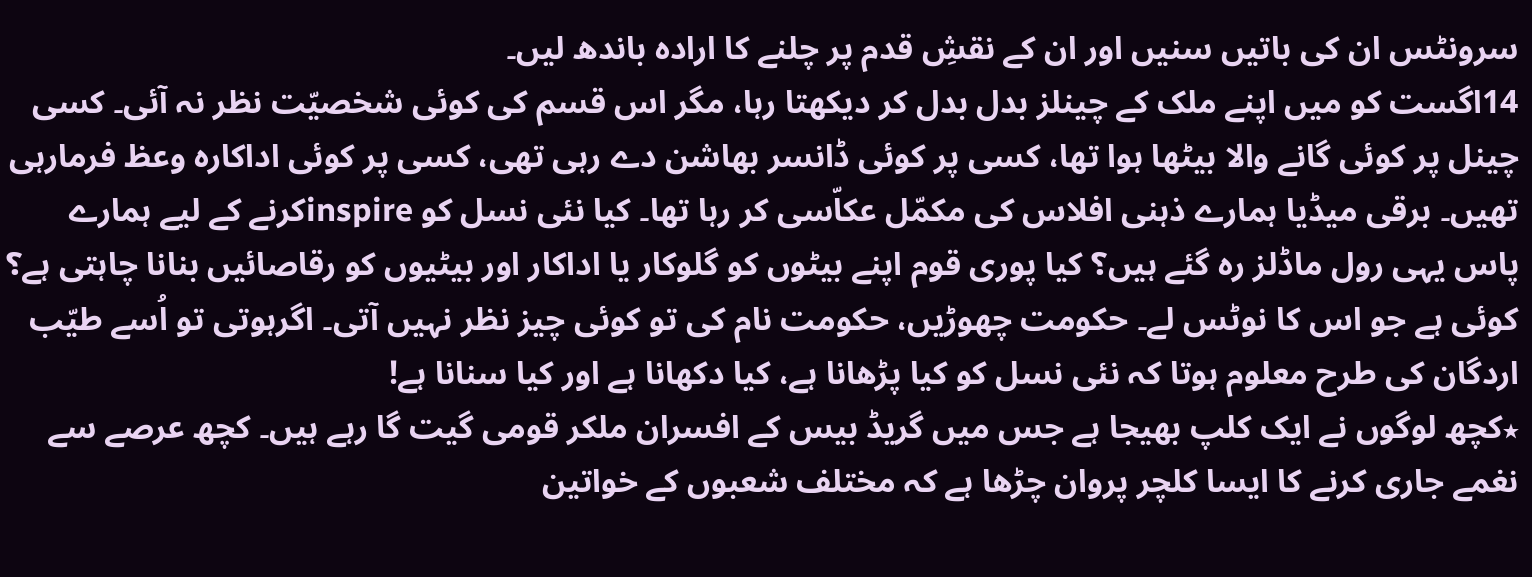سرونٹس ان کی باتیں سنیں اور ان کے نقشِ قدم پر چلنے کا ارادہ باندھ لیں۔
14اگست کو میں اپنے ملک کے چینلز بدل بدل کر دیکھتا رہا، مگر اس قسم کی کوئی شخصیّت نظر نہ آئی۔ کسی چینل پر کوئی گانے والا بیٹھا ہوا تھا، کسی پر کوئی ڈانسر بھاشن دے رہی تھی، کسی پر کوئی اداکارہ وعظ فرمارہی تھیں۔ برقی میڈیا ہمارے ذہنی افلاس کی مکمّل عکاّسی کر رہا تھا۔ کیا نئی نسل کو inspireکرنے کے لیے ہمارے پاس یہی رول ماڈلز رہ گئے ہیں؟ کیا پوری قوم اپنے بیٹوں کو گلوکار یا اداکار اور بیٹیوں کو رقاصائیں بنانا چاہتی ہے؟ کوئی ہے جو اس کا نوٹس لے۔ حکومت چھوڑیں، حکومت نام کی تو کوئی چیز نظر نہیں آتی۔ اگرہوتی تو اُسے طیّب اردگان کی طرح معلوم ہوتا کہ نئی نسل کو کیا پڑھانا ہے، کیا دکھانا ہے اور کیا سنانا ہے!
٭کچھ لوگوں نے ایک کلپ بھیجا ہے جس میں گریڈ بیس کے افسران ملکر قومی گیت گا رہے ہیں۔ کچھ عرصے سے نغمے جاری کرنے کا ایسا کلچر پروان چڑھا ہے کہ مختلف شعبوں کے خواتین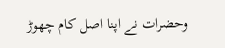وحضرات نے اپنا اصل کام چھوڑ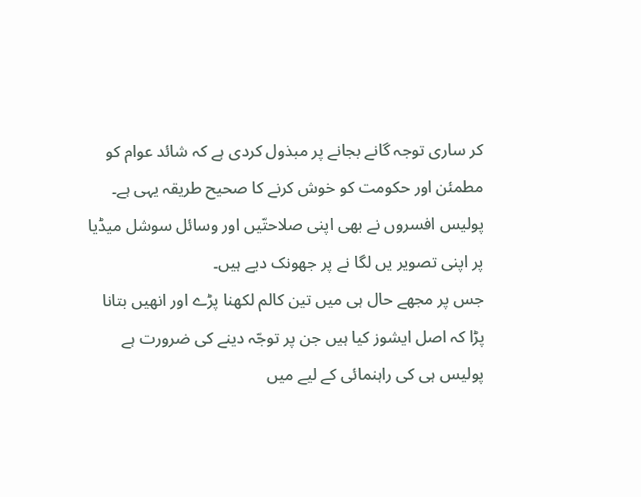کر ساری توجہ گانے بجانے پر مبذول کردی ہے کہ شائد عوام کو مطمئن اور حکومت کو خوش کرنے کا صحیح طریقہ یہی ہے۔ پولیس افسروں نے بھی اپنی صلاحتّیں اور وسائل سوشل میڈیا پر اپنی تصویر یں لگا نے پر جھونک دیے ہیں۔
جس پر مجھے حال ہی میں تین کالم لکھنا پڑے اور انھیں بتانا پڑا کہ اصل ایشوز کیا ہیں جن پر توجّہ دینے کی ضرورت ہے پولیس ہی کی راہنمائی کے لیے میں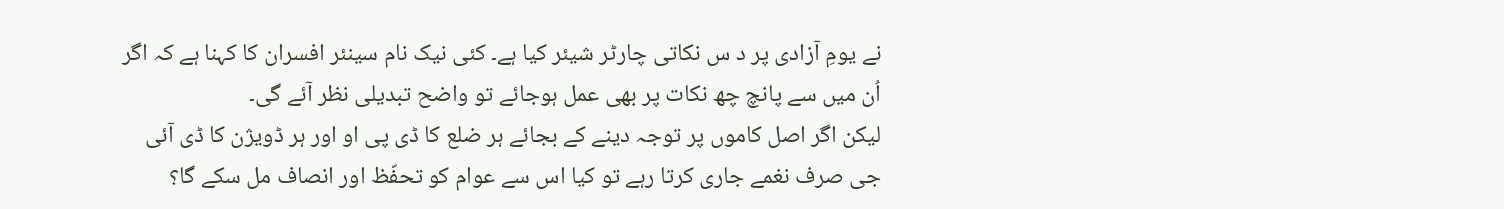نے یومِ آزادی پر د س نکاتی چارٹر شیئر کیا ہے۔ کئی نیک نام سینئر افسران کا کہنا ہے کہ اگر اُن میں سے پانچ چھ نکات پر بھی عمل ہوجائے تو واضح تبدیلی نظر آئے گی۔
لیکن اگر اصل کاموں پر توجہ دینے کے بجائے ہر ضلع کا ڈی پی او اور ہر ڈویژن کا ڈی آئی جی صرف نغمے جاری کرتا رہے تو کیا اس سے عوام کو تحفّظ اور انصاف مل سکے گا؟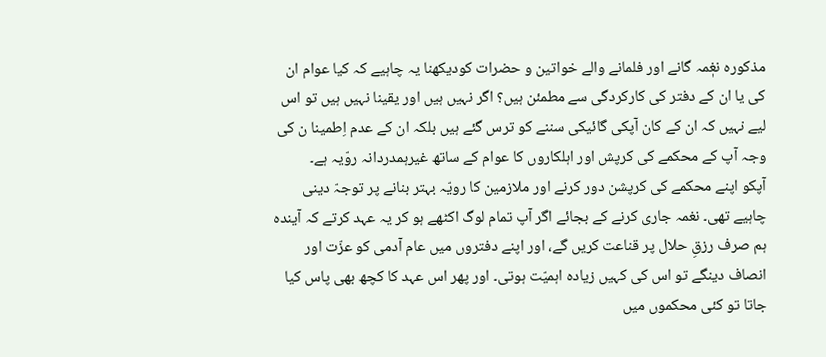مذکورہ نغٖمہ گانے اور فلمانے والے خواتین و حضرات کودیکھنا یہ چاہیے کہ کیا عوام ان کی یا ان کے دفتر کی کارکردگی سے مطمئن ہیں؟ اگر نہیں ہیں اور یقینا نہیں ہیں تو اس لیے نہیں کہ ان کے کان آپکی گائیکی سننے کو ترس گئے ہیں بلکہ ان کے عدم اِطمینا ن کی وجہ آپ کے محکمے کی کرپش اور اہلکاروں کا عوام کے ساتھ غیرہمدردانہ روّیہ ہے۔
آپکو اپنے محکمے کی کرپشن دور کرنے اور ملازمین کا رویّہ بہتر بنانے پر توجہّ دینی چاہیے تھی۔ نغمہ جاری کرنے کے بجائے اگر آپ تمام لوگ اکٹھے ہو کر یہ عہد کرتے کہ آیندہ ہم صرف رزقِ حلال پر قناعت کریں گے، اور اپنے دفتروں میں عام آدمی کو عزّت اور انصاف دینگے تو اس کی کہیں زیادہ اہمیّت ہوتی۔ اور پھر اس عہد کا کچھ بھی پاس کیا جاتا تو کئی محکموں میں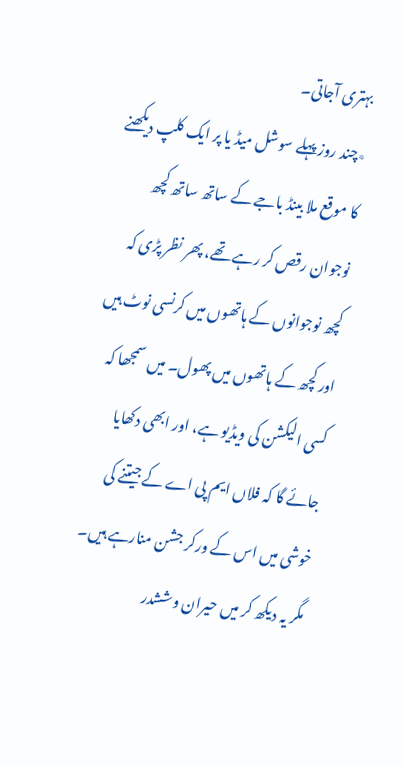بہتری آجاتی۔
٭چند روز پہلے سوشل میڈ یا پر ایک کلپ دیکھنے کا موقع ملا بینڈ باجے کے ساتھ ساتھ کچھ نوجوان رقص کر رہے تھے، پھر نظر پڑی کہ کچھ نوجوانوں کے ہاتھوں میں کرنسی نوٹ ہیں اور کچھ کے ہاتھوں میں پھول۔ میں سمجھا کہ کسی الیکشن کی ویڈیو ہے، اور ابھی دکھایا جائے گا کہ فلاں ایم پی اے کے جیتنے کی خوشی میں اس کے ورکر جشن منارہے ہیں۔ مگر یہ دیکھ کر میں حیران وششدر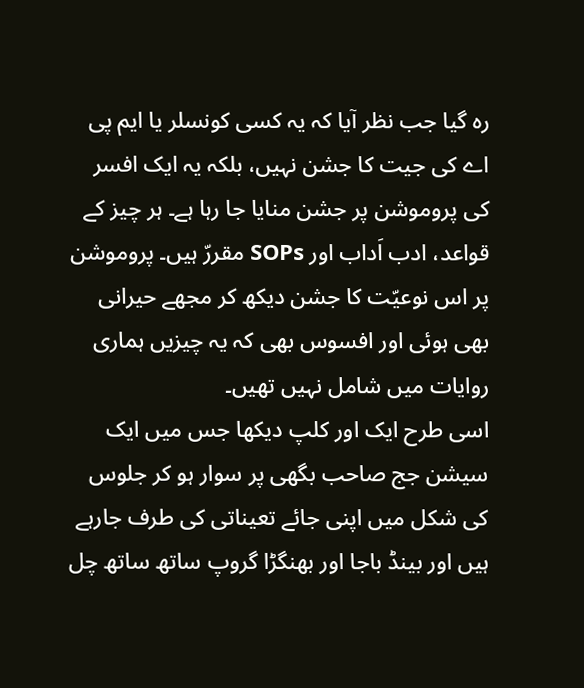رہ گیا جب نظر آیا کہ یہ کسی کونسلر یا ایم پی اے کی جیت کا جشن نہیں، بلکہ یہ ایک افسر کی پروموشن پر جشن منایا جا رہا ہے۔ ہر چیز کے قواعد، ادب اَداب اور SOPs مقررّ ہیں۔ پروموشن پر اس نوعیّت کا جشن دیکھ کر مجھے حیرانی بھی ہوئی اور افسوس بھی کہ یہ چیزیں ہماری روایات میں شامل نہیں تھیں۔
اسی طرح ایک اور کلپ دیکھا جس میں ایک سیشن جج صاحب بگھی پر سوار ہو کر جلوس کی شکل میں اپنی جائے تعیناتی کی طرف جارہے ہیں اور بینڈ باجا اور بھنگڑا گروپ ساتھ ساتھ چل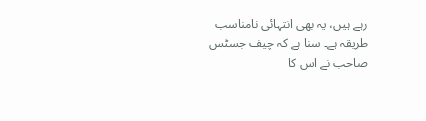رہے ہیں، یہ بھی انتہائی نامناسب طریقہ ہے۔ سنا ہے کہ چیف جسٹس صاحب نے اس کا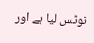نوٹس لیا ہے اور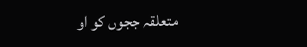متعلقہ ججوں کو او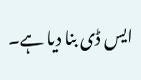ایس ڈی بنا دیا ہے۔